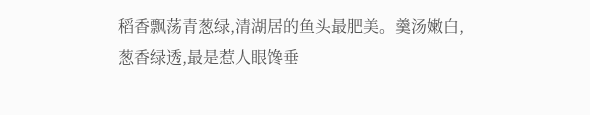稻香飘荡青葱绿,清湖居的鱼头最肥美。羹汤嫩白,葱香绿透,最是惹人眼馋垂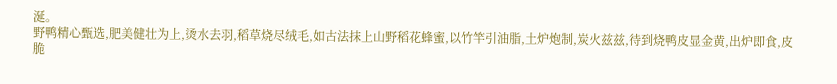涎。
野鸭精心甄选,肥美健壮为上,烫水去羽,稻草烧尽绒毛,如古法抹上山野稻花蜂蜜,以竹竿引油脂,土炉炮制,炭火兹兹,待到烧鸭皮显金黄,出炉即食,皮脆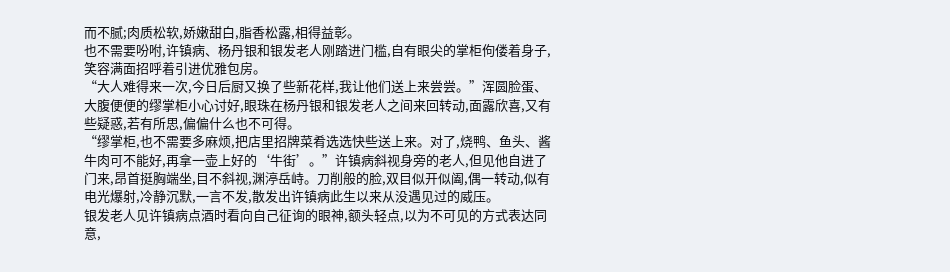而不腻;肉质松软,娇嫩甜白,脂香松露,相得益彰。
也不需要吩咐,许镇病、杨丹银和银发老人刚踏进门槛,自有眼尖的掌柜佝偻着身子,笑容满面招呼着引进优雅包房。
“大人难得来一次,今日后厨又换了些新花样,我让他们送上来尝尝。”浑圆脸蛋、大腹便便的缪掌柜小心讨好,眼珠在杨丹银和银发老人之间来回转动,面露欣喜,又有些疑惑,若有所思,偏偏什么也不可得。
“缪掌柜,也不需要多麻烦,把店里招牌菜肴选选快些送上来。对了,烧鸭、鱼头、酱牛肉可不能好,再拿一壶上好的‘牛街’。”许镇病斜视身旁的老人,但见他自进了门来,昂首挺胸端坐,目不斜视,渊渟岳峙。刀削般的脸,双目似开似阖,偶一转动,似有电光爆射,冷静沉默,一言不发,散发出许镇病此生以来从没遇见过的威压。
银发老人见许镇病点酒时看向自己征询的眼神,额头轻点,以为不可见的方式表达同意,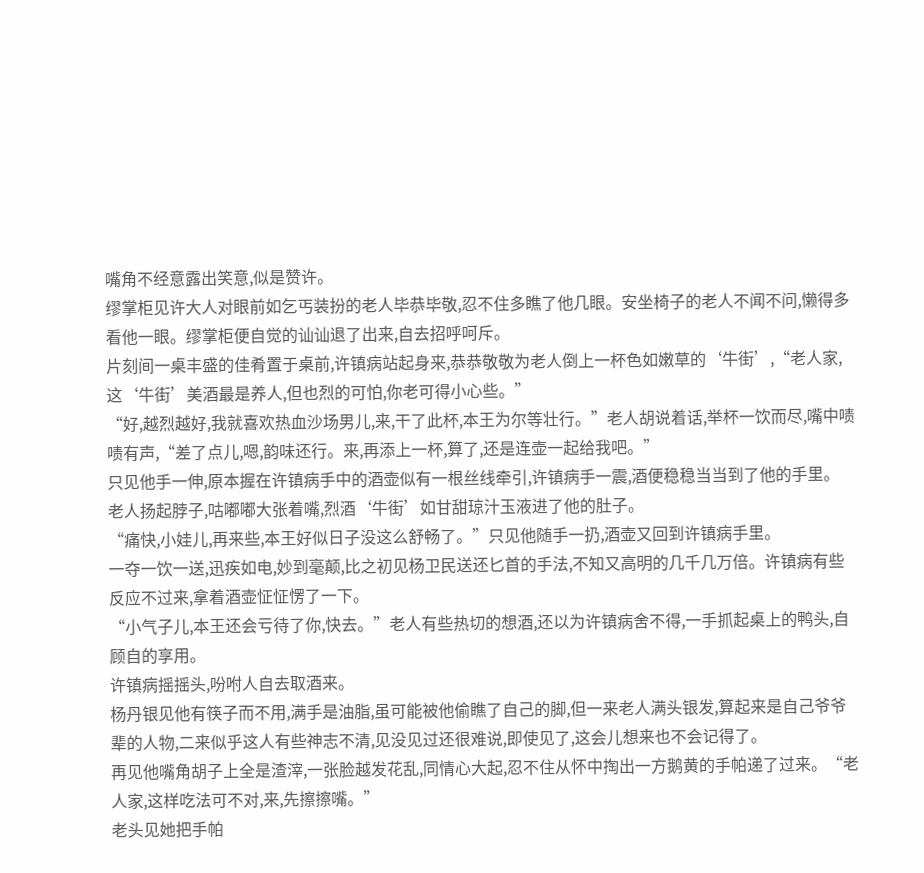嘴角不经意露出笑意,似是赞许。
缪掌柜见许大人对眼前如乞丐装扮的老人毕恭毕敬,忍不住多瞧了他几眼。安坐椅子的老人不闻不问,懒得多看他一眼。缪掌柜便自觉的讪讪退了出来,自去招呼呵斥。
片刻间一桌丰盛的佳肴置于桌前,许镇病站起身来,恭恭敬敬为老人倒上一杯色如嫩草的‘牛街’,“老人家,这‘牛街’美酒最是养人,但也烈的可怕,你老可得小心些。”
“好,越烈越好,我就喜欢热血沙场男儿,来,干了此杯,本王为尔等壮行。”老人胡说着话,举杯一饮而尽,嘴中啧啧有声,“差了点儿,嗯,韵味还行。来,再添上一杯,算了,还是连壶一起给我吧。”
只见他手一伸,原本握在许镇病手中的酒壶似有一根丝线牵引,许镇病手一震,酒便稳稳当当到了他的手里。
老人扬起脖子,咕嘟嘟大张着嘴,烈酒‘牛街’如甘甜琼汁玉液进了他的肚子。
“痛快,小娃儿,再来些,本王好似日子没这么舒畅了。”只见他随手一扔,酒壶又回到许镇病手里。
一夺一饮一送,迅疾如电,妙到毫颠,比之初见杨卫民送还匕首的手法,不知又高明的几千几万倍。许镇病有些反应不过来,拿着酒壶怔怔愣了一下。
“小气子儿,本王还会亏待了你,快去。”老人有些热切的想酒,还以为许镇病舍不得,一手抓起桌上的鸭头,自顾自的享用。
许镇病摇摇头,吩咐人自去取酒来。
杨丹银见他有筷子而不用,满手是油脂,虽可能被他偷瞧了自己的脚,但一来老人满头银发,算起来是自己爷爷辈的人物,二来似乎这人有些神志不清,见没见过还很难说,即使见了,这会儿想来也不会记得了。
再见他嘴角胡子上全是渣滓,一张脸越发花乱,同情心大起,忍不住从怀中掏出一方鹅黄的手帕递了过来。“老人家,这样吃法可不对,来,先擦擦嘴。”
老头见她把手帕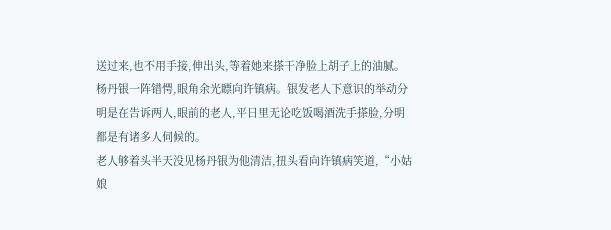送过来,也不用手接,伸出头,等着她来搽干净脸上胡子上的油腻。
杨丹银一阵错愕,眼角余光瞟向许镇病。银发老人下意识的举动分明是在告诉两人,眼前的老人,平日里无论吃饭喝酒洗手搽脸,分明都是有诸多人伺候的。
老人够着头半天没见杨丹银为他清洁,扭头看向许镇病笑道,“小姑娘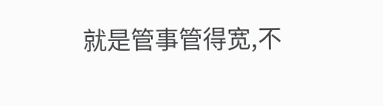就是管事管得宽,不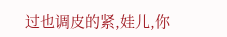过也调皮的紧,娃儿,你